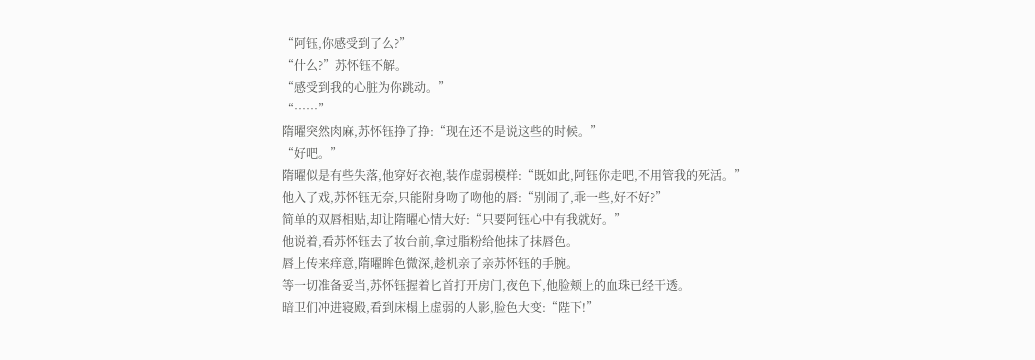“阿钰,你感受到了么?”
“什么?”苏怀钰不解。
“感受到我的心脏为你跳动。”
“……”
隋曜突然肉麻,苏怀钰挣了挣:“现在还不是说这些的时候。”
“好吧。”
隋曜似是有些失落,他穿好衣袍,装作虚弱模样:“既如此,阿钰你走吧,不用管我的死活。”
他入了戏,苏怀钰无奈,只能附身吻了吻他的唇:“别闹了,乖一些,好不好?”
简单的双唇相贴,却让隋曜心情大好:“只要阿钰心中有我就好。”
他说着,看苏怀钰去了妆台前,拿过脂粉给他抹了抹唇色。
唇上传来痒意,隋曜眸色微深,趁机亲了亲苏怀钰的手腕。
等一切准备妥当,苏怀钰握着匕首打开房门,夜色下,他脸颊上的血珠已经干透。
暗卫们冲进寝殿,看到床榻上虚弱的人影,脸色大变:“陛下!”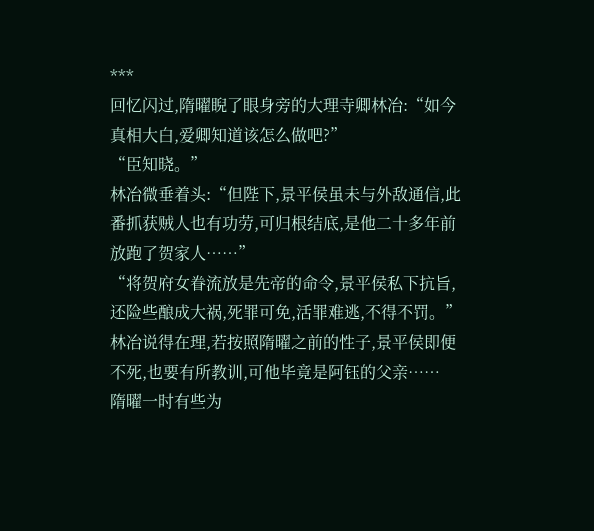***
回忆闪过,隋曜睨了眼身旁的大理寺卿林冶:“如今真相大白,爱卿知道该怎么做吧?”
“臣知晓。”
林冶微垂着头:“但陛下,景平侯虽未与外敌通信,此番抓获贼人也有功劳,可归根结底,是他二十多年前放跑了贺家人……”
“将贺府女眷流放是先帝的命令,景平侯私下抗旨,还险些酿成大祸,死罪可免,活罪难逃,不得不罚。”
林冶说得在理,若按照隋曜之前的性子,景平侯即便不死,也要有所教训,可他毕竟是阿钰的父亲……
隋曜一时有些为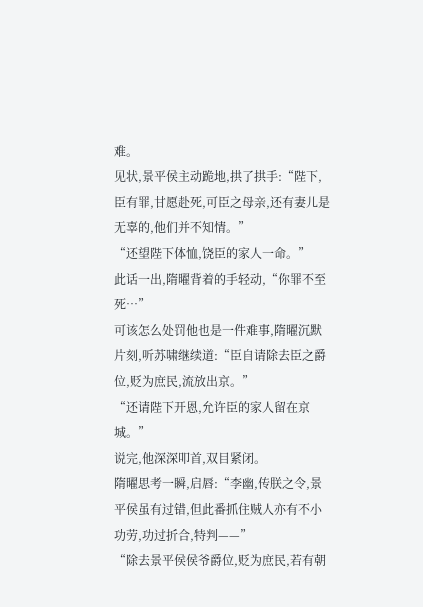难。
见状,景平侯主动跪地,拱了拱手:“陛下,臣有罪,甘愿赴死,可臣之母亲,还有妻儿是无辜的,他们并不知情。”
“还望陛下体恤,饶臣的家人一命。”
此话一出,隋曜背着的手轻动,“你罪不至死…”
可该怎么处罚他也是一件难事,隋曜沉默片刻,听苏啸继续道:“臣自请除去臣之爵位,贬为庶民,流放出京。”
“还请陛下开恩,允许臣的家人留在京城。”
说完,他深深叩首,双目紧闭。
隋曜思考一瞬,启唇:“李幽,传朕之令,景平侯虽有过错,但此番抓住贼人亦有不小功劳,功过折合,特判——”
“除去景平侯侯爷爵位,贬为庶民,若有朝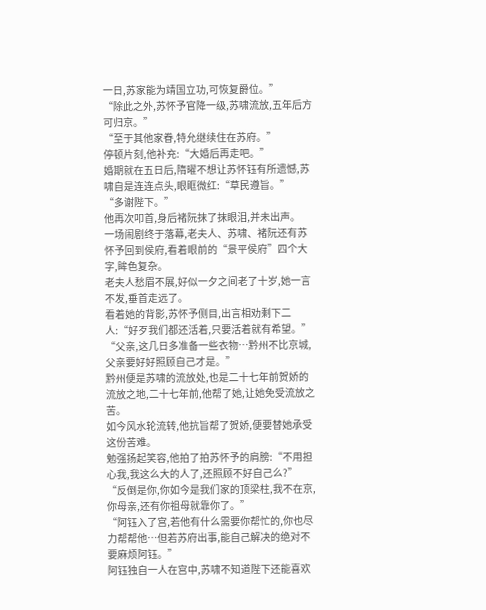一日,苏家能为靖国立功,可恢复爵位。”
“除此之外,苏怀予官降一级,苏啸流放,五年后方可归京。”
“至于其他家眷,特允继续住在苏府。”
停顿片刻,他补充:“大婚后再走吧。”
婚期就在五日后,隋曜不想让苏怀钰有所遗憾,苏啸自是连连点头,眼眶微红:“草民遵旨。”
“多谢陛下。”
他再次叩首,身后褚阮抹了抹眼泪,并未出声。
一场闹剧终于落幕,老夫人、苏啸、褚阮还有苏怀予回到侯府,看着眼前的“景平侯府”四个大字,眸色复杂。
老夫人愁眉不展,好似一夕之间老了十岁,她一言不发,垂首走远了。
看着她的背影,苏怀予侧目,出言相劝剩下二人:“好歹我们都还活着,只要活着就有希望。”
“父亲,这几日多准备一些衣物…黔州不比京城,父亲要好好照顾自己才是。”
黔州便是苏啸的流放处,也是二十七年前贺娇的流放之地,二十七年前,他帮了她,让她免受流放之苦。
如今风水轮流转,他抗旨帮了贺娇,便要替她承受这份苦难。
勉强扬起笑容,他拍了拍苏怀予的肩膀:“不用担心我,我这么大的人了,还照顾不好自己么?”
“反倒是你,你如今是我们家的顶梁柱,我不在京,你母亲,还有你祖母就靠你了。”
“阿钰入了宫,若他有什么需要你帮忙的,你也尽力帮帮他…但若苏府出事,能自己解决的绝对不要麻烦阿钰。”
阿钰独自一人在宫中,苏啸不知道陛下还能喜欢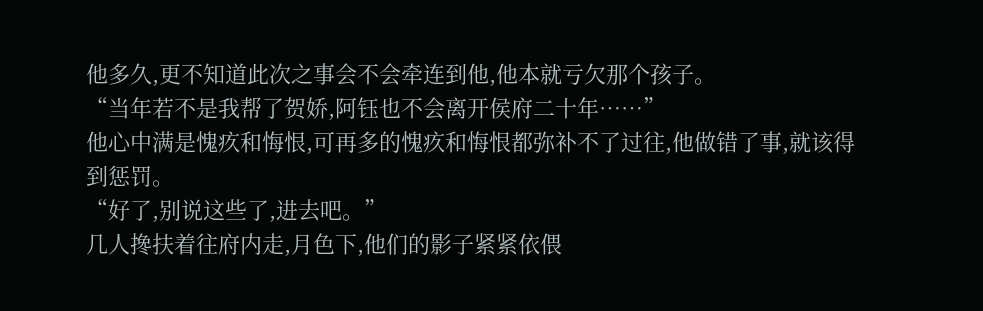他多久,更不知道此次之事会不会牵连到他,他本就亏欠那个孩子。
“当年若不是我帮了贺娇,阿钰也不会离开侯府二十年……”
他心中满是愧疚和悔恨,可再多的愧疚和悔恨都弥补不了过往,他做错了事,就该得到惩罚。
“好了,别说这些了,进去吧。”
几人搀扶着往府内走,月色下,他们的影子紧紧依偎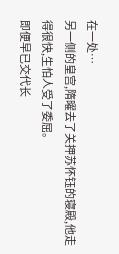在一处…
另一侧的皇宫,隋曜去了关押苏怀钰的寝殿,他走得很快,生怕人受了委屈。
即便早已交代长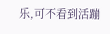乐,可不看到活蹦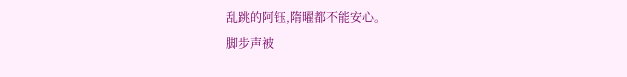乱跳的阿钰,隋曜都不能安心。
脚步声被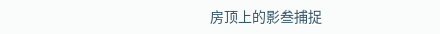房顶上的影叁捕捉